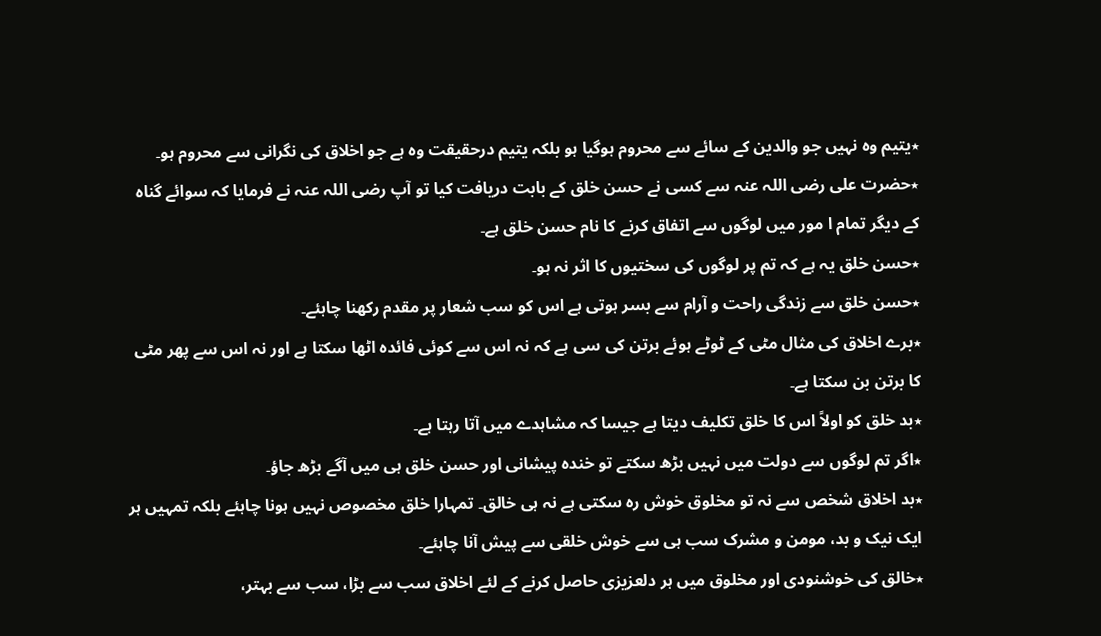٭یتیم وہ نہیں جو والدین کے سائے سے محروم ہوگیا ہو بلکہ یتیم درحقیقت وہ ہے جو اخلاق کی نگرانی سے محروم ہو۔
٭حضرت علی رضی اللہ عنہ سے کسی نے حسن خلق کے بابت دریافت کیا تو آپ رضی اللہ عنہ نے فرمایا کہ سوائے گناہ کے دیگر تمام ا مور میں لوگوں سے اتفاق کرنے کا نام حسن خلق ہے۔
٭حسن خلق یہ ہے کہ تم پر لوگوں کی سختیوں کا اثر نہ ہو۔
٭حسن خلق سے زندگی راحت و آرام سے بسر ہوتی ہے اس کو سب شعار پر مقدم رکھنا چاہئے۔
٭برے اخلاق کی مثال مٹی کے ٹوٹے ہوئے برتن کی سی ہے کہ نہ اس سے کوئی فائدہ اٹھا سکتا ہے اور نہ اس سے پھر مٹی کا برتن بن سکتا ہے۔
٭بد خلق کو اولاً اس کا خلق تکلیف دیتا ہے جیسا کہ مشاہدے میں آتا رہتا ہے۔
٭اگر تم لوگوں سے دولت میں نہیں بڑھ سکتے تو خندہ پیشانی اور حسن خلق ہی میں آگے بڑھ جاؤ۔
٭بد اخلاق شخص سے نہ تو مخلوق خوش رہ سکتی ہے نہ ہی خالق۔ تمہارا خلق مخصوص نہیں ہونا چاہئے بلکہ تمہیں ہر ایک نیک و بد، مومن و مشرک سب ہی سے خوش خلقی سے پیش آنا چاہئے۔
٭خالق کی خوشنودی اور مخلوق میں ہر دلعزیزی حاصل کرنے کے لئے اخلاق سب سے بڑا، سب سے بہتر،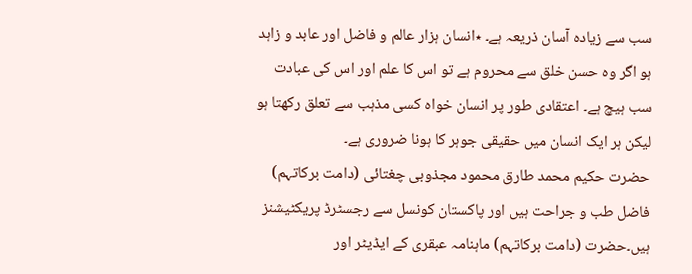سب سے زیادہ آسان ذریعہ ہے۔ ٭انسان ہزار عالم و فاضل اور عابد و زاہد ہو اگر وہ حسن خلق سے محروم ہے تو اس کا علم اور اس کی عبادت سب ہیچ ہے۔ اعتقادی طور پر انسان خواہ کسی مذہب سے تعلق رکھتا ہو لیکن ہر ایک انسان میں حقیقی جوہر کا ہونا ضروری ہے۔
حضرت حکیم محمد طارق محمود مجذوبی چغتائی (دامت برکاتہم) فاضل طب و جراحت ہیں اور پاکستان کونسل سے رجسٹرڈ پریکٹیشنز ہیں۔حضرت (دامت برکاتہم) ماہنامہ عبقری کے ایڈیٹر اور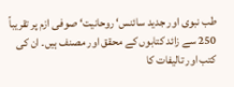طب نبوی اور جدید سائنس‘ روحانیت‘ صوفی ازم پر تقریباً 250 سے زائد کتابوں کے محقق اور مصنف ہیں۔ ان کی کتب اور تالیفات کا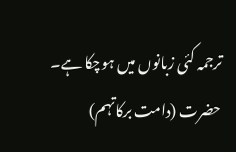ترجمہ کئی زبانوں میں ہوچکا ہے۔ حضرت (دامت برکاتہم)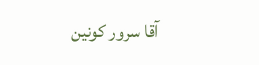آقا سرور کونین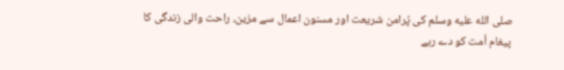صلى الله عليه وسلم کی پُرامن شریعت اور مسنون اعمال سے مزین، راحت والی زندگی کا پیغام اُمت کو دے رہے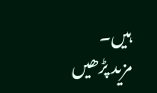ہیں۔
مزید پڑھیں